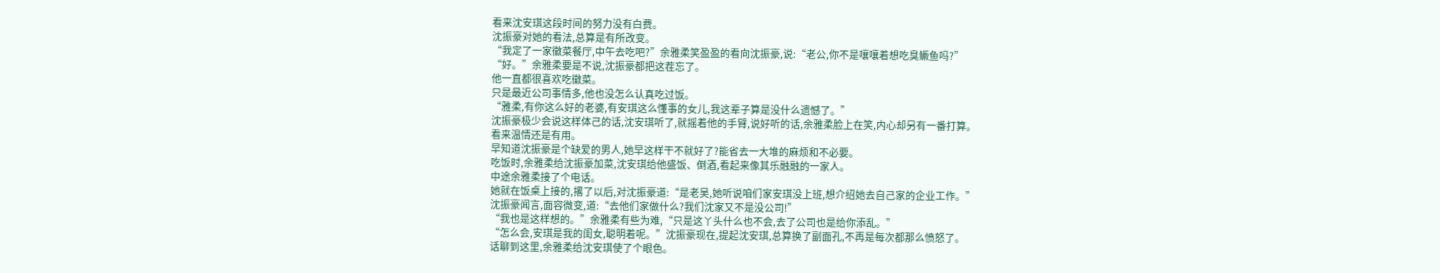看来沈安琪这段时间的努力没有白费。
沈振豪对她的看法,总算是有所改变。
“我定了一家徽菜餐厅,中午去吃吧?”余雅柔笑盈盈的看向沈振豪,说:“老公,你不是嚷嚷着想吃臭鳜鱼吗?”
“好。”余雅柔要是不说,沈振豪都把这茬忘了。
他一直都很喜欢吃徽菜。
只是最近公司事情多,他也没怎么认真吃过饭。
“雅柔,有你这么好的老婆,有安琪这么懂事的女儿,我这辈子算是没什么遗憾了。”
沈振豪极少会说这样体己的话,沈安琪听了,就摇着他的手臂,说好听的话,余雅柔脸上在笑,内心却另有一番打算。
看来温情还是有用。
早知道沈振豪是个缺爱的男人,她早这样干不就好了?能省去一大堆的麻烦和不必要。
吃饭时,余雅柔给沈振豪加菜,沈安琪给他盛饭、倒酒,看起来像其乐融融的一家人。
中途余雅柔接了个电话。
她就在饭桌上接的,撂了以后,对沈振豪道:“是老吴,她听说咱们家安琪没上班,想介绍她去自己家的企业工作。”
沈振豪闻言,面容微变,道:“去他们家做什么?我们沈家又不是没公司!”
“我也是这样想的。”余雅柔有些为难,“只是这丫头什么也不会,去了公司也是给你添乱。”
“怎么会,安琪是我的闺女,聪明着呢。”沈振豪现在,提起沈安琪,总算换了副面孔,不再是每次都那么愤怒了。
话聊到这里,余雅柔给沈安琪使了个眼色。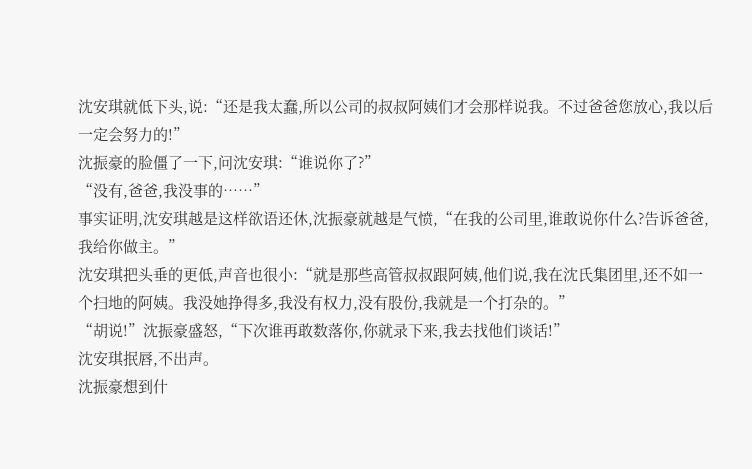沈安琪就低下头,说:“还是我太蠢,所以公司的叔叔阿姨们才会那样说我。不过爸爸您放心,我以后一定会努力的!”
沈振豪的脸僵了一下,问沈安琪:“谁说你了?”
“没有,爸爸,我没事的……”
事实证明,沈安琪越是这样欲语还休,沈振豪就越是气愤,“在我的公司里,谁敢说你什么?告诉爸爸,我给你做主。”
沈安琪把头垂的更低,声音也很小:“就是那些高管叔叔跟阿姨,他们说,我在沈氏集团里,还不如一个扫地的阿姨。我没她挣得多,我没有权力,没有股份,我就是一个打杂的。”
“胡说!”沈振豪盛怒,“下次谁再敢数落你,你就录下来,我去找他们谈话!”
沈安琪抿唇,不出声。
沈振豪想到什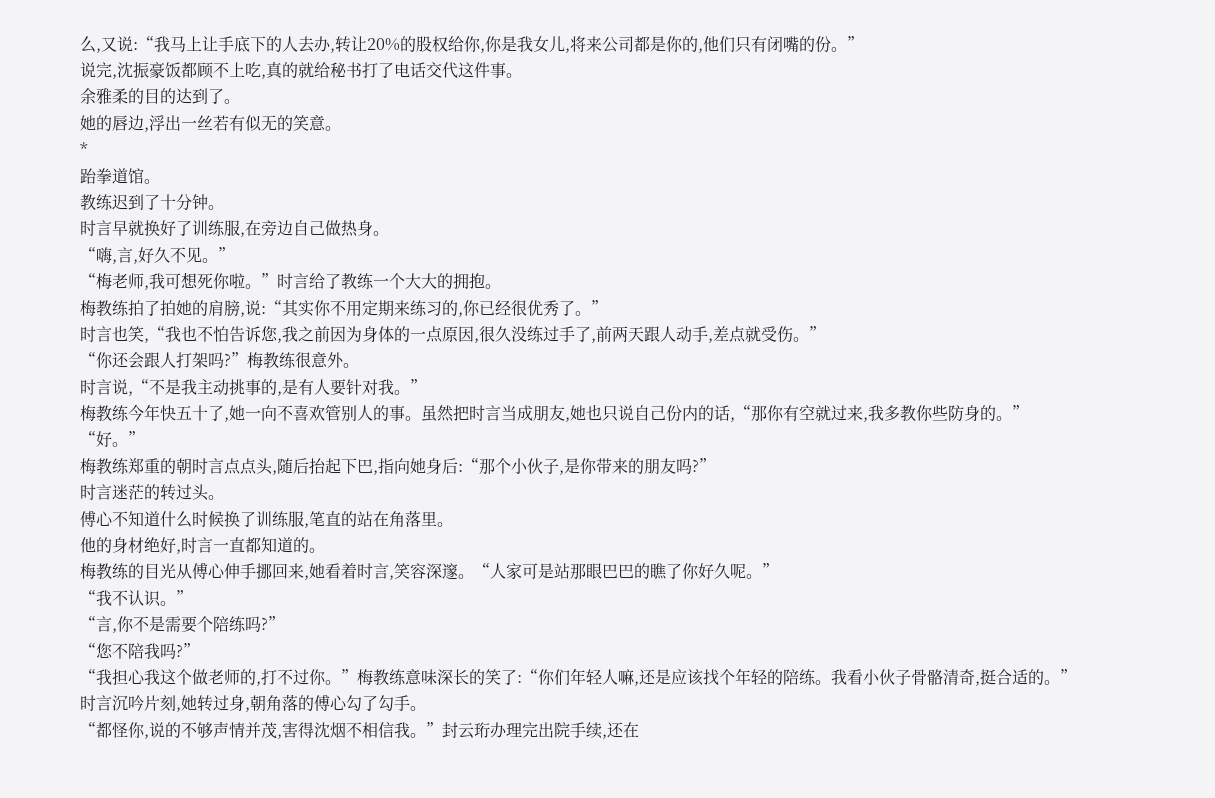么,又说:“我马上让手底下的人去办,转让20%的股权给你,你是我女儿,将来公司都是你的,他们只有闭嘴的份。”
说完,沈振豪饭都顾不上吃,真的就给秘书打了电话交代这件事。
余雅柔的目的达到了。
她的唇边,浮出一丝若有似无的笑意。
*
跆拳道馆。
教练迟到了十分钟。
时言早就换好了训练服,在旁边自己做热身。
“嗨,言,好久不见。”
“梅老师,我可想死你啦。”时言给了教练一个大大的拥抱。
梅教练拍了拍她的肩膀,说:“其实你不用定期来练习的,你已经很优秀了。”
时言也笑,“我也不怕告诉您,我之前因为身体的一点原因,很久没练过手了,前两天跟人动手,差点就受伤。”
“你还会跟人打架吗?”梅教练很意外。
时言说,“不是我主动挑事的,是有人要针对我。”
梅教练今年快五十了,她一向不喜欢管别人的事。虽然把时言当成朋友,她也只说自己份内的话,“那你有空就过来,我多教你些防身的。”
“好。”
梅教练郑重的朝时言点点头,随后抬起下巴,指向她身后:“那个小伙子,是你带来的朋友吗?”
时言迷茫的转过头。
傅心不知道什么时候换了训练服,笔直的站在角落里。
他的身材绝好,时言一直都知道的。
梅教练的目光从傅心伸手挪回来,她看着时言,笑容深邃。“人家可是站那眼巴巴的瞧了你好久呢。”
“我不认识。”
“言,你不是需要个陪练吗?”
“您不陪我吗?”
“我担心我这个做老师的,打不过你。”梅教练意味深长的笑了:“你们年轻人嘛,还是应该找个年轻的陪练。我看小伙子骨骼清奇,挺合适的。”
时言沉吟片刻,她转过身,朝角落的傅心勾了勾手。
“都怪你,说的不够声情并茂,害得沈烟不相信我。”封云珩办理完出院手续,还在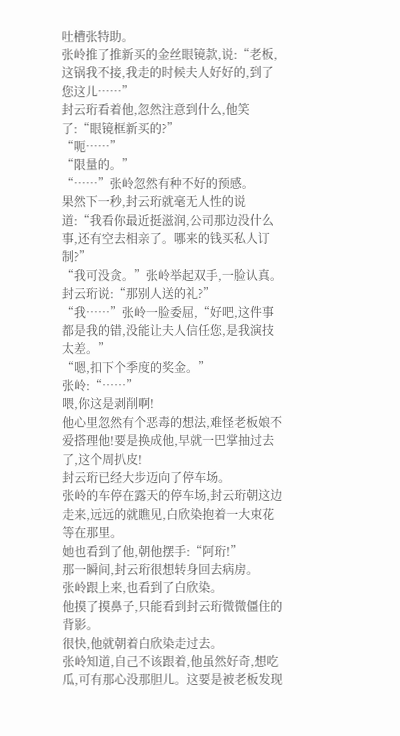吐槽张特助。
张岭推了推新买的金丝眼镜款,说:“老板,这锅我不接,我走的时候夫人好好的,到了您这儿……”
封云珩看着他,忽然注意到什么,他笑了:“眼镜框新买的?”
“呃……”
“限量的。”
“……”张岭忽然有种不好的预感。
果然下一秒,封云珩就毫无人性的说道:“我看你最近挺滋润,公司那边没什么事,还有空去相亲了。哪来的钱买私人订制?”
“我可没贪。”张岭举起双手,一脸认真。
封云珩说:“那别人送的礼?”
“我……”张岭一脸委屈,“好吧,这件事都是我的错,没能让夫人信任您,是我演技太差。”
“嗯,扣下个季度的奖金。”
张岭:“……”
喂,你这是剥削啊!
他心里忽然有个恶毒的想法,难怪老板娘不爱搭理他!要是换成他,早就一巴掌抽过去了,这个周扒皮!
封云珩已经大步迈向了停车场。
张岭的车停在露天的停车场,封云珩朝这边走来,远远的就瞧见,白欣染抱着一大束花等在那里。
她也看到了他,朝他摆手:“阿珩!”
那一瞬间,封云珩很想转身回去病房。
张岭跟上来,也看到了白欣染。
他摸了摸鼻子,只能看到封云珩微微僵住的背影。
很快,他就朝着白欣染走过去。
张岭知道,自己不该跟着,他虽然好奇,想吃瓜,可有那心没那胆儿。这要是被老板发现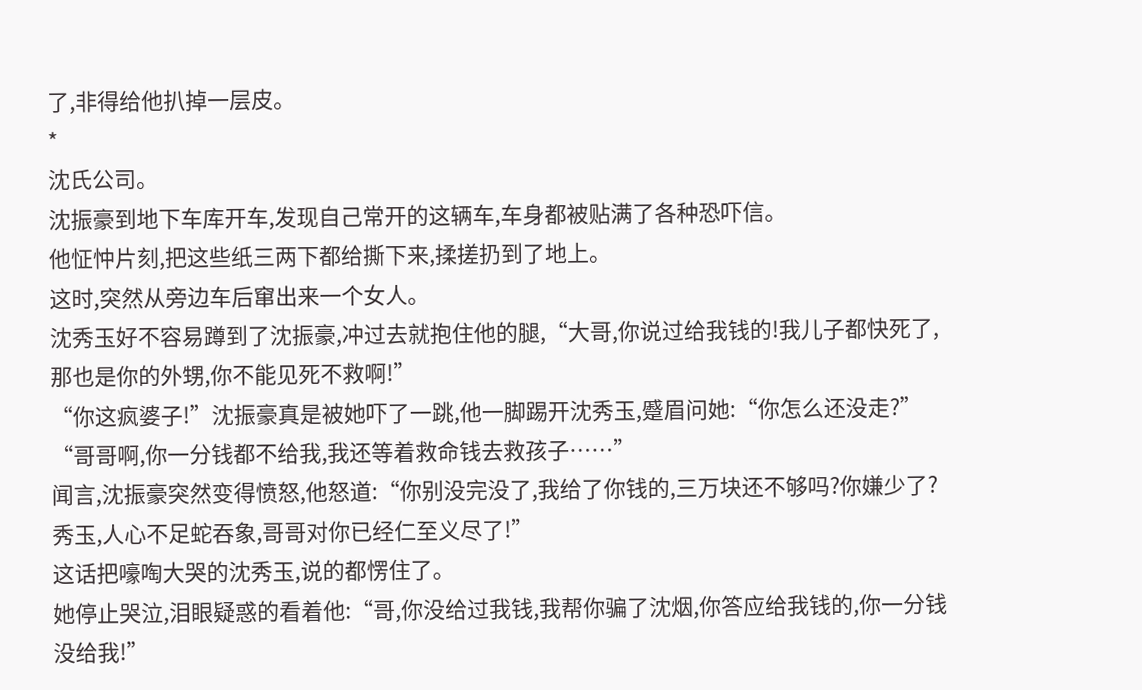了,非得给他扒掉一层皮。
*
沈氏公司。
沈振豪到地下车库开车,发现自己常开的这辆车,车身都被贴满了各种恐吓信。
他怔忡片刻,把这些纸三两下都给撕下来,揉搓扔到了地上。
这时,突然从旁边车后窜出来一个女人。
沈秀玉好不容易蹲到了沈振豪,冲过去就抱住他的腿,“大哥,你说过给我钱的!我儿子都快死了,那也是你的外甥,你不能见死不救啊!”
“你这疯婆子!”沈振豪真是被她吓了一跳,他一脚踢开沈秀玉,蹙眉问她:“你怎么还没走?”
“哥哥啊,你一分钱都不给我,我还等着救命钱去救孩子……”
闻言,沈振豪突然变得愤怒,他怒道:“你别没完没了,我给了你钱的,三万块还不够吗?你嫌少了?秀玉,人心不足蛇吞象,哥哥对你已经仁至义尽了!”
这话把嚎啕大哭的沈秀玉,说的都愣住了。
她停止哭泣,泪眼疑惑的看着他:“哥,你没给过我钱,我帮你骗了沈烟,你答应给我钱的,你一分钱没给我!”